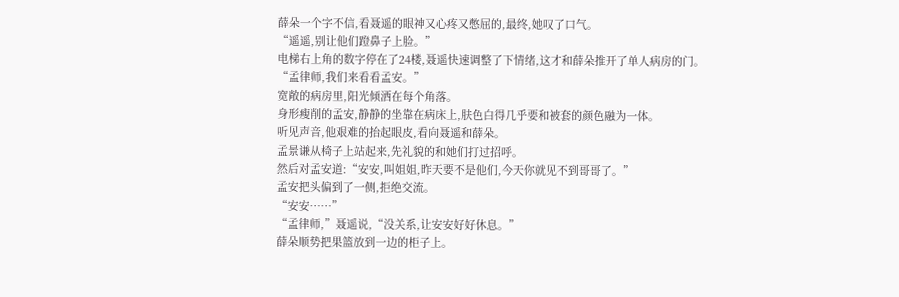薛朵一个字不信,看聂遥的眼神又心疼又憋屈的,最终,她叹了口气。
“遥遥,别让他们蹬鼻子上脸。”
电梯右上角的数字停在了24楼,聂遥快速调整了下情绪,这才和薛朵推开了单人病房的门。
“孟律师,我们来看看孟安。”
宽敞的病房里,阳光倾洒在每个角落。
身形瘦削的孟安,静静的坐靠在病床上,肤色白得几乎要和被套的颜色融为一体。
听见声音,他艰难的抬起眼皮,看向聂遥和薛朵。
孟景谦从椅子上站起来,先礼貌的和她们打过招呼。
然后对孟安道:“安安,叫姐姐,昨天要不是他们,今天你就见不到哥哥了。”
孟安把头偏到了一侧,拒绝交流。
“安安……”
“孟律师,”聂遥说,“没关系,让安安好好休息。”
薛朵顺势把果篮放到一边的柜子上。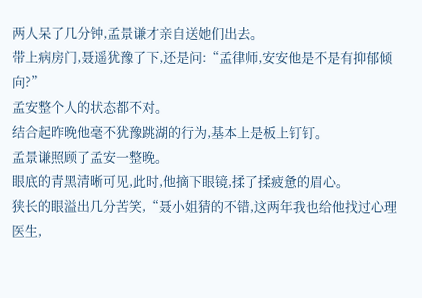两人呆了几分钟,孟景谦才亲自送她们出去。
带上病房门,聂遥犹豫了下,还是问:“孟律师,安安他是不是有抑郁倾向?”
孟安整个人的状态都不对。
结合起昨晚他毫不犹豫跳湖的行为,基本上是板上钉钉。
孟景谦照顾了孟安一整晚。
眼底的青黑清晰可见,此时,他摘下眼镜,揉了揉疲惫的眉心。
狭长的眼溢出几分苦笑,“聂小姐猜的不错,这两年我也给他找过心理医生,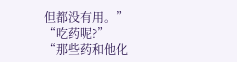但都没有用。”
“吃药呢?”
“那些药和他化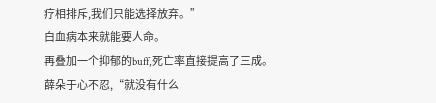疗相排斥,我们只能选择放弃。”
白血病本来就能要人命。
再叠加一个抑郁的buff,死亡率直接提高了三成。
薛朵于心不忍,“就没有什么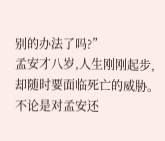别的办法了吗?”
孟安才八岁,人生刚刚起步,却随时要面临死亡的威胁。
不论是对孟安还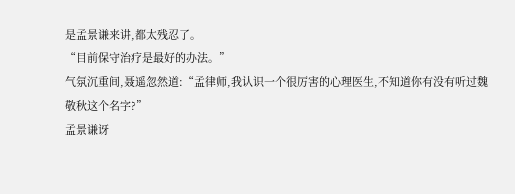是孟景谦来讲,都太残忍了。
“目前保守治疗是最好的办法。”
气氛沉重间,聂遥忽然道:“孟律师,我认识一个很厉害的心理医生,不知道你有没有听过魏敬秋这个名字?”
孟景谦讶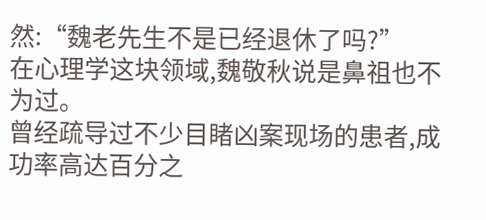然:“魏老先生不是已经退休了吗?”
在心理学这块领域,魏敬秋说是鼻祖也不为过。
曾经疏导过不少目睹凶案现场的患者,成功率高达百分之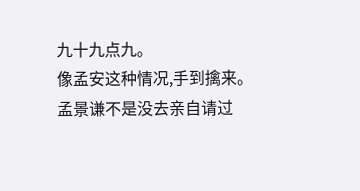九十九点九。
像孟安这种情况,手到擒来。
孟景谦不是没去亲自请过